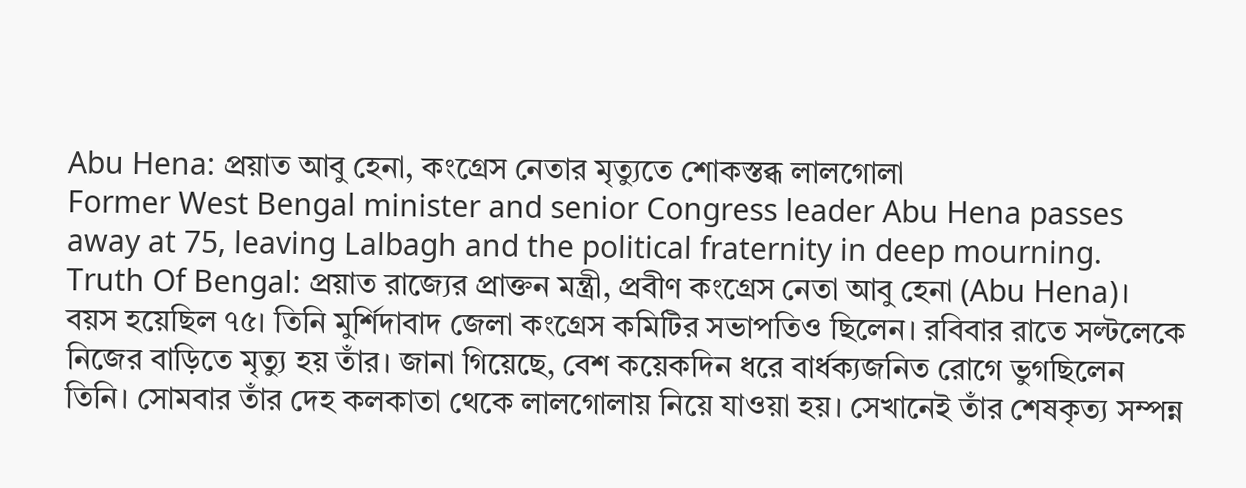Abu Hena: প্রয়াত আবু হেনা, কংগ্রেস নেতার মৃত্যুতে শোকস্তব্ধ লালগোলা
Former West Bengal minister and senior Congress leader Abu Hena passes away at 75, leaving Lalbagh and the political fraternity in deep mourning.
Truth Of Bengal: প্রয়াত রাজ্যের প্রাক্তন মন্ত্রী, প্রবীণ কংগ্রেস নেতা আবু হেনা (Abu Hena)। বয়স হয়েছিল ৭৫। তিনি মুর্শিদাবাদ জেলা কংগ্রেস কমিটির সভাপতিও ছিলেন। রবিবার রাতে সল্টলেকে নিজের বাড়িতে মৃত্যু হয় তাঁর। জানা গিয়েছে, বেশ কয়েকদিন ধরে বার্ধক্যজনিত রোগে ভুগছিলেন তিনি। সোমবার তাঁর দেহ কলকাতা থেকে লালগোলায় নিয়ে যাওয়া হয়। সেখানেই তাঁর শেষকৃত্য সম্পন্ন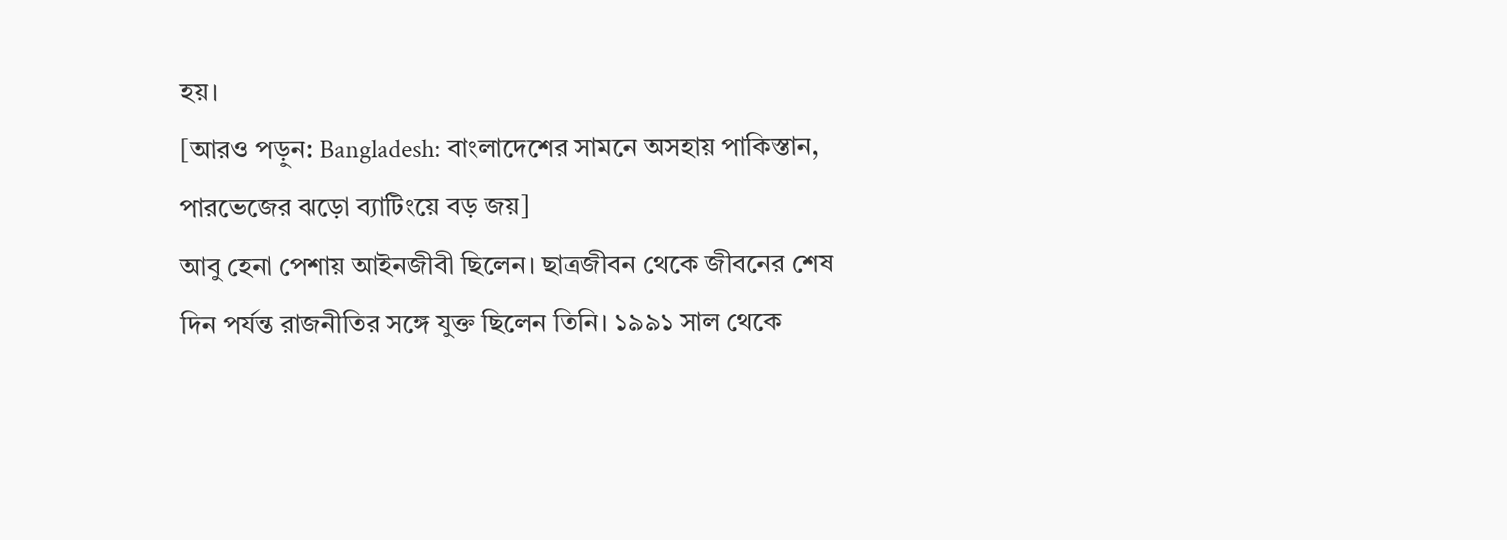হয়।
[আরও পড়ুন: Bangladesh: বাংলাদেশের সামনে অসহায় পাকিস্তান, পারভেজের ঝড়ো ব্যাটিংয়ে বড় জয়]
আবু হেনা পেশায় আইনজীবী ছিলেন। ছাত্রজীবন থেকে জীবনের শেষ দিন পর্যন্ত রাজনীতির সঙ্গে যুক্ত ছিলেন তিনি। ১৯৯১ সাল থেকে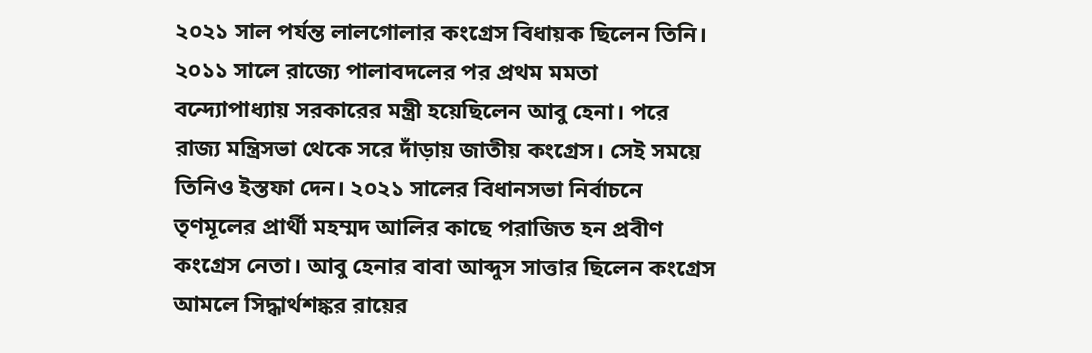২০২১ সাল পর্যন্ত লালগোলার কংগ্রেস বিধায়ক ছিলেন তিনি। ২০১১ সালে রাজ্যে পালাবদলের পর প্রথম মমতা বন্দ্যোপাধ্যায় সরকারের মন্ত্রী হয়েছিলেন আবু হেনা। পরে রাজ্য মন্ত্রিসভা থেকে সরে দাঁড়ায় জাতীয় কংগ্রেস। সেই সময়ে তিনিও ইস্তফা দেন। ২০২১ সালের বিধানসভা নির্বাচনে তৃণমূলের প্রার্থী মহম্মদ আলির কাছে পরাজিত হন প্রবীণ কংগ্রেস নেতা। আবু হেনার বাবা আব্দুস সাত্তার ছিলেন কংগ্রেস আমলে সিদ্ধার্থশঙ্কর রায়ের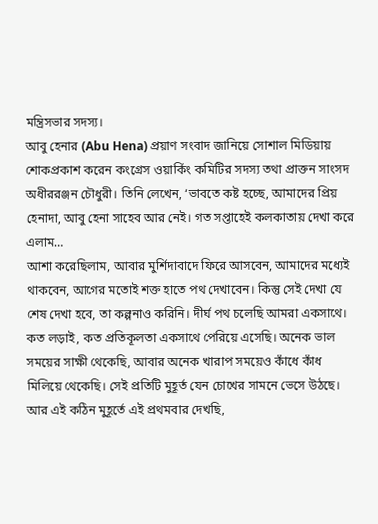মন্ত্রিসভার সদস্য।
আবু হেনার (Abu Hena) প্রয়াণ সংবাদ জানিয়ে সোশাল মিডিয়ায় শোকপ্রকাশ করেন কংগ্রেস ওয়ার্কিং কমিটির সদস্য তথা প্রাক্তন সাংসদ অধীররঞ্জন চৌধুরী। তিনি লেখেন, ‘ভাবতে কষ্ট হচ্ছে, আমাদের প্রিয় হেনাদা, আবু হেনা সাহেব আর নেই। গত সপ্তাহেই কলকাতায় দেখা করে এলাম…
আশা করেছিলাম, আবার মুর্শিদাবাদে ফিরে আসবেন, আমাদের মধ্যেই থাকবেন, আগের মতোই শক্ত হাতে পথ দেখাবেন। কিন্তু সেই দেখা যে শেষ দেখা হবে, তা কল্পনাও করিনি। দীর্ঘ পথ চলেছি আমরা একসাথে। কত লড়াই, কত প্রতিকূলতা একসাথে পেরিয়ে এসেছি। অনেক ভাল সময়ের সাক্ষী থেকেছি, আবার অনেক খারাপ সময়েও কাঁধে কাঁধ মিলিয়ে থেকেছি। সেই প্রতিটি মুহূর্ত যেন চোখের সামনে ভেসে উঠছে। আর এই কঠিন মুহূর্তে এই প্রথমবার দেখছি,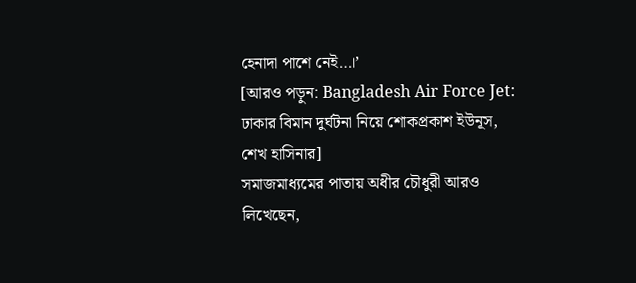হেনাদা পাশে নেই…।’
[আরও পড়ুন: Bangladesh Air Force Jet: ঢাকার বিমান দুর্ঘটনা নিয়ে শোকপ্রকাশ ইউনূস, শেখ হাসিনার]
সমাজমাধ্যমের পাতায় অধীর চৌধুরী আরও লিখেছেন,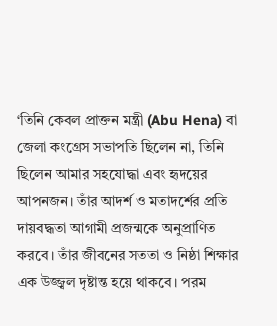‘তিনি কেবল প্রাক্তন মন্ত্রী (Abu Hena) বা জেলা কংগ্রেস সভাপতি ছিলেন না, তিনি ছিলেন আমার সহযোদ্ধা এবং হৃদয়ের আপনজন। তাঁর আদর্শ ও মতাদর্শের প্রতি দায়বদ্ধতা আগামী প্রজন্মকে অনুপ্রাণিত করবে। তাঁর জীবনের সততা ও নিষ্ঠা শিক্ষার এক উজ্জ্বল দৃষ্টান্ত হয়ে থাকবে। পরম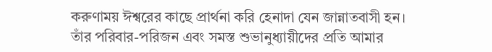করুণাময় ঈশ্বরের কাছে প্রার্থনা করি হেনাদা যেন জান্নাতবাসী হন। তাঁর পরিবার-পরিজন এবং সমস্ত শুভানুধ্যায়ীদের প্রতি আমার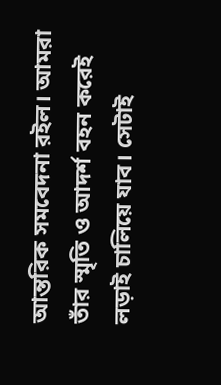আন্তরিক সমবেদনা রইল। আমরা তাঁর স্মৃতি ও আদর্শ বহন করেই লড়াই চালিয়ে যাব। সেটাই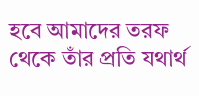হবে আমাদের তরফ থেকে তাঁর প্রতি যথার্থ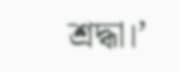শ্রদ্ধা।’